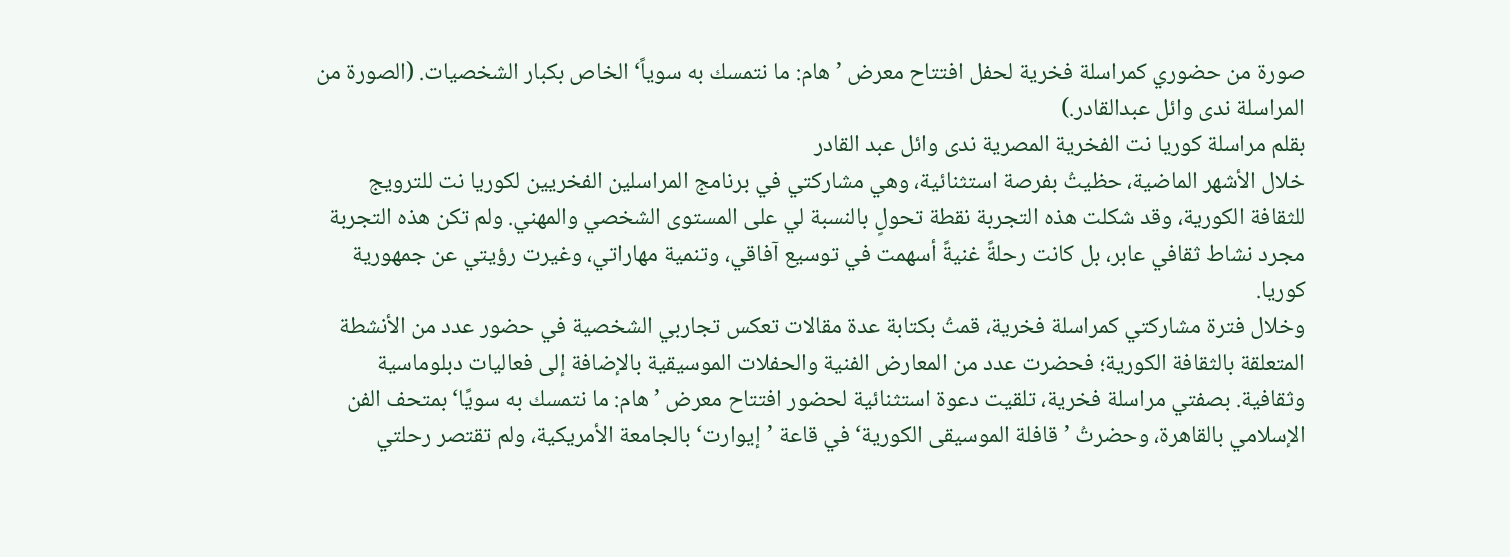صورة من حضوري كمراسلة فخرية لحفل افتتاح معرض ’هام: ما نتمسك به سوياً‘ الخاص بكبار الشخصيات. (الصورة من المراسلة ندى وائل عبدالقادر.)
بقلم مراسلة كوريا نت الفخرية المصرية ندى وائل عبد القادر
خلال الأشهر الماضية، حظيتُ بفرصة استثنائية، وهي مشاركتي في برنامج المراسلين الفخريين لكوريا نت للترويج للثقافة الكورية، وقد شكلت هذه التجربة نقطة تحولٍ بالنسبة لي على المستوى الشخصي والمهني. ولم تكن هذه التجربة مجرد نشاط ثقافي عابر، بل كانت رحلةً غنيةً أسهمت في توسيع آفاقي، وتنمية مهاراتي، وغيرت رؤيتي عن جمهورية كوريا.
وخلال فترة مشاركتي كمراسلة فخرية، قمتُ بكتابة عدة مقالات تعكس تجاربي الشخصية في حضور عدد من الأنشطة المتعلقة بالثقافة الكورية؛ فحضرت عدد من المعارض الفنية والحفلات الموسيقية بالإضافة إلى فعاليات دبلوماسية وثقافية. بصفتي مراسلة فخرية، تلقيت دعوة استثنائية لحضور افتتاح معرض ’هام: ما نتمسك به سويًا‘ بمتحف الفن الإسلامي بالقاهرة، وحضرتُ ’قافلة الموسيقى الكورية‘ في قاعة ’إيوارت‘ بالجامعة الأمريكية، ولم تقتصر رحلتي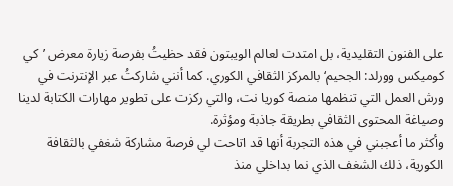على الفنون التقليدية، بل امتدت لعالم الويبتون فقد حظيتُ بفرصة زيارة معرض ’كي كوميكس وورلد: الجحيم‘ بالمركز الثقافي الكوري. كما أنني شاركتُ عبر الإنترنت في ورش العمل التي تنظمها منصة كوريا نت، والتي ركزت على تطوير مهارات الكتابة لدينا وصياغة المحتوى الثقافي بطريقة جاذبة ومؤثرة.
وأكثر ما أعجبني في هذه التجربة أنها قد اتاحت لي فرصة مشاركة شغفي بالثقافة الكورية، ذلك الشغف الذي نما بداخلي منذ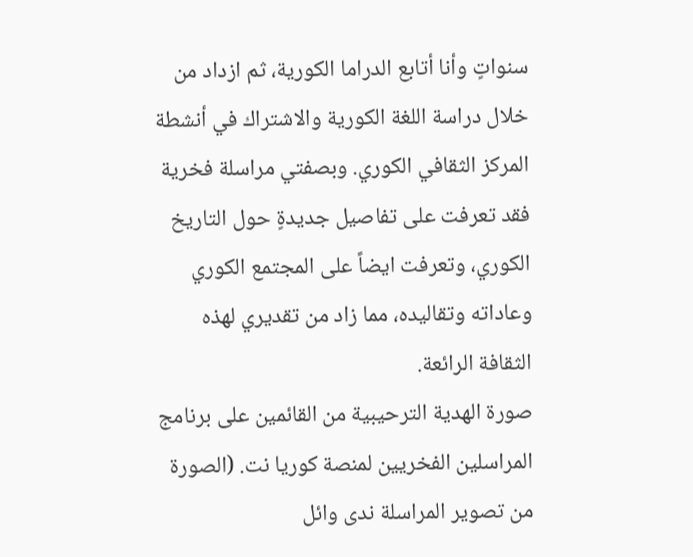سنواتٍ وأنا أتابع الدراما الكورية، ثم ازداد من خلال دراسة اللغة الكورية والاشتراك في أنشطة المركز الثقافي الكوري. وبصفتي مراسلة فخرية فقد تعرفت على تفاصيل جديدةٍ حول التاريخ الكوري، وتعرفت ايضاً على المجتمع الكوري وعاداته وتقاليده، مما زاد من تقديري لهذه الثقافة الرائعة.
صورة الهدية الترحيبية من القائمين على برنامج المراسلين الفخريين لمنصة كوريا نت. (الصورة من تصوير المراسلة ندى وائل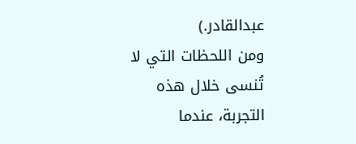عبدالقادر.)
ومن اللحظات التي لا تُنسى خلال هذه التجربة، عندما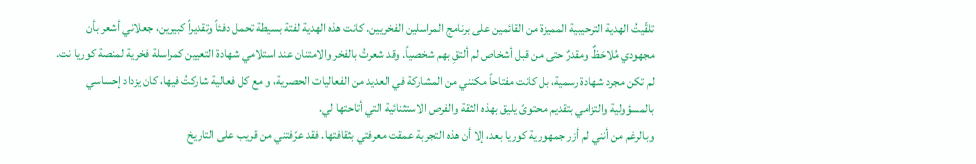تلقّيتُ الهدية الترحيبية المميزة من القائمين على برنامج المراسلين الفخريين. كانت هذه الهدية لفتة بسيطة تحمل دفئاً وتقديراً كبيرين، جعلاني أشعر بأن مجهودي مُلاحَظٌ ومقدرٌ حتى من قبل أشخاص لم ألتقِ بهم شخصياً. وقد شعرتُ بالفخر والامتنان عند استلامي شهادة التعيين كمراسلة فخرية لمنصة كوريا نت. لم تكن مجرد شهادة رسمية، بل كانت مفتاحاً مكنني من المشاركة في العديد من الفعاليات الحصرية، و مع كل فعالية شاركتُ فيها، كان يزداد إحساسي بالمسؤولية والتزامي بتقديم محتوىً يليق بهذه الثقة والفرص الاستثنائية التي أتاحتها لي.
وبالرغم من أنني لم أزر جمهورية كوريا بعد، إلا أن هذه التجربة عمقت معرفتي بثقافتها. فقد عرّفتني من قريب على التاريخ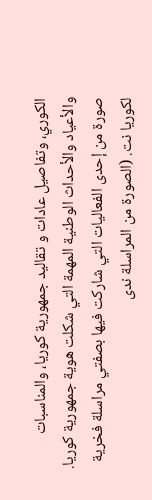الكوري، وتفاصيل عادات و تقاليد جمهورية كوريا، والمناسبات والأعياد والأحداث الوطنية المهمة التي شكلت هوية جمهورية كوريا.
صورة من إحدى الفعاليات التي شاركت فيها بصفتي مراسلة فخرية لكوريا نت. (الصورة من المراسلة ندى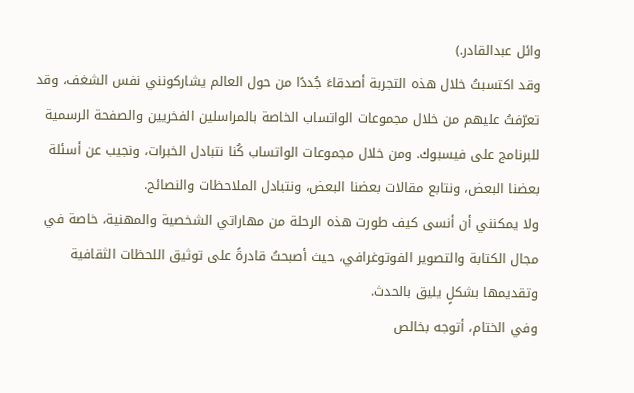وائل عبدالقادر.)
وقد اكتسبتُ خلال هذه التجربة أصدقاءَ جُددًا من حول العالم يشاركونني نفس الشغف، وقد تعرّفتُ عليهم من خلال مجموعات الواتساب الخاصة بالمراسلين الفخريين والصفحة الرسمية للبرنامج على فيسبوك. ومن خلال مجموعات الواتساب كُنا نتبادل الخبرات، ونجيب عن أسئلة بعضنا البعض، ونتابع مقالات بعضنا البعض، ونتبادل الملاحظات والنصائح.
ولا يمكنني أن أنسى كيف طورت هذه الرحلة من مهاراتي الشخصية والمهنية، خاصة في مجال الكتابة والتصوير الفوتوغرافي، حيث أصبحتُ قادرةً على توثيق اللحظات الثقافية وتقديمها بشكلٍ يليق بالحدث.
وفي الختام، أتوجه بخالص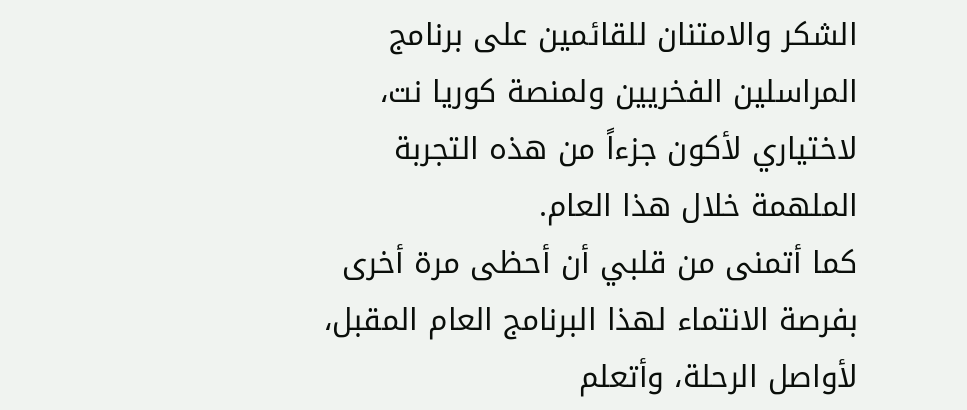الشكر والامتنان للقائمين على برنامج المراسلين الفخريين ولمنصة كوريا نت، لاختياري لأكون جزءاً من هذه التجربة الملهمة خلال هذا العام.
كما أتمنى من قلبي أن أحظى مرة أخرى بفرصة الانتماء لهذا البرنامج العام المقبل، لأواصل الرحلة، وأتعلم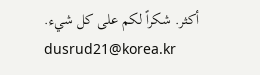أكثر. شكراً لكم على كل شيء.
dusrud21@korea.kr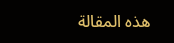هذه المقالة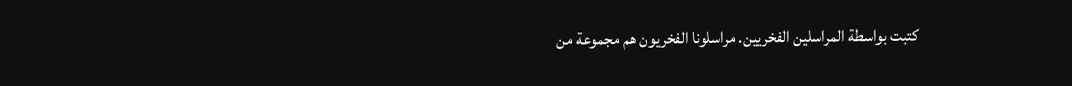كتبت بواسطة المراسلين الفخريين. مراسلونا الفخريون هم مجموعة من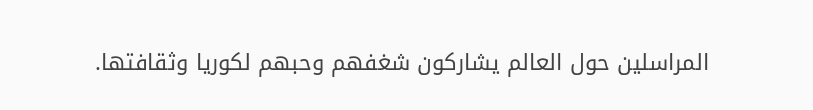المراسلين حول العالم يشاركون شغفهم وحبهم لكوريا وثقافتها.